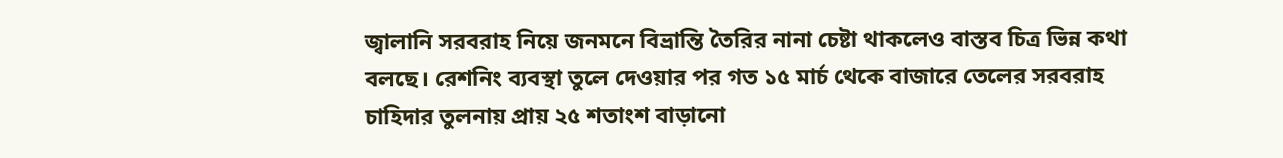জ্বালানি সরবরাহ নিয়ে জনমনে বিভ্রান্তি তৈরির নানা চেষ্টা থাকলেও বাস্তব চিত্র ভিন্ন কথা বলছে। রেশনিং ব্যবস্থা তুলে দেওয়ার পর গত ১৫ মার্চ থেকে বাজারে তেলের সরবরাহ চাহিদার তুলনায় প্রায় ২৫ শতাংশ বাড়ানো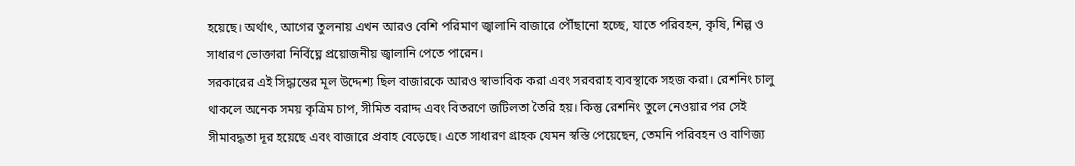হয়েছে। অর্থাৎ, আগের তুলনায় এখন আরও বেশি পরিমাণ জ্বালানি বাজারে পৌঁছানো হচ্ছে, যাতে পরিবহন, কৃষি, শিল্প ও সাধারণ ভোক্তারা নির্বিঘ্নে প্রয়োজনীয় জ্বালানি পেতে পারেন।
সরকারের এই সিদ্ধান্তের মূল উদ্দেশ্য ছিল বাজারকে আরও স্বাভাবিক করা এবং সরবরাহ ব্যবস্থাকে সহজ করা। রেশনিং চালু থাকলে অনেক সময় কৃত্রিম চাপ, সীমিত বরাদ্দ এবং বিতরণে জটিলতা তৈরি হয়। কিন্তু রেশনিং তুলে নেওয়ার পর সেই সীমাবদ্ধতা দূর হয়েছে এবং বাজারে প্রবাহ বেড়েছে। এতে সাধারণ গ্রাহক যেমন স্বস্তি পেয়েছেন, তেমনি পরিবহন ও বাণিজ্য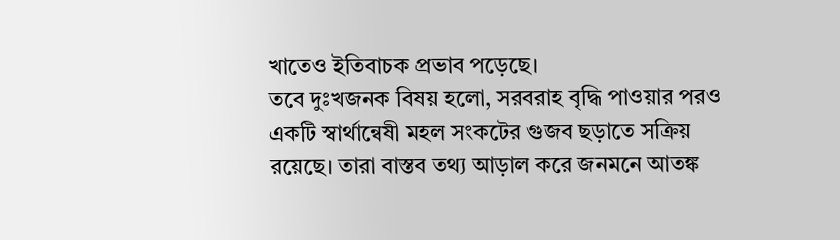খাতেও ইতিবাচক প্রভাব পড়েছে।
তবে দুঃখজনক বিষয় হলো, সরবরাহ বৃদ্ধি পাওয়ার পরও একটি স্বার্থান্বেষী মহল সংকটের গুজব ছড়াতে সক্রিয় রয়েছে। তারা বাস্তব তথ্য আড়াল করে জনমনে আতঙ্ক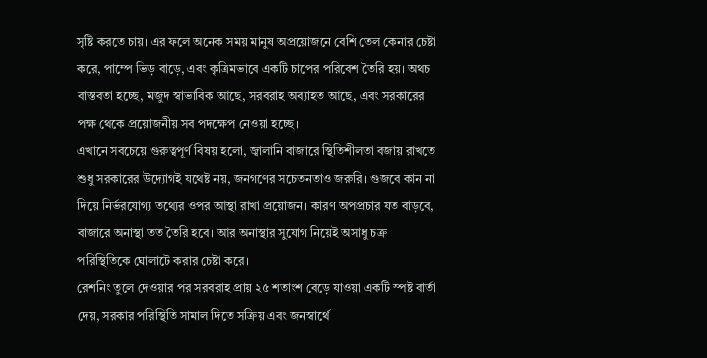সৃষ্টি করতে চায়। এর ফলে অনেক সময় মানুষ অপ্রয়োজনে বেশি তেল কেনার চেষ্টা করে, পাম্পে ভিড় বাড়ে, এবং কৃত্রিমভাবে একটি চাপের পরিবেশ তৈরি হয়। অথচ বাস্তবতা হচ্ছে, মজুদ স্বাভাবিক আছে, সরবরাহ অব্যাহত আছে, এবং সরকারের পক্ষ থেকে প্রয়োজনীয় সব পদক্ষেপ নেওয়া হচ্ছে।
এখানে সবচেয়ে গুরুত্বপূর্ণ বিষয় হলো, জ্বালানি বাজারে স্থিতিশীলতা বজায় রাখতে শুধু সরকারের উদ্যোগই যথেষ্ট নয়, জনগণের সচেতনতাও জরুরি। গুজবে কান না দিয়ে নির্ভরযোগ্য তথ্যের ওপর আস্থা রাখা প্রয়োজন। কারণ অপপ্রচার যত বাড়বে, বাজারে অনাস্থা তত তৈরি হবে। আর অনাস্থার সুযোগ নিয়েই অসাধু চক্র পরিস্থিতিকে ঘোলাটে করার চেষ্টা করে।
রেশনিং তুলে দেওয়ার পর সরবরাহ প্রায় ২৫ শতাংশ বেড়ে যাওয়া একটি স্পষ্ট বার্তা দেয়, সরকার পরিস্থিতি সামাল দিতে সক্রিয় এবং জনস্বার্থে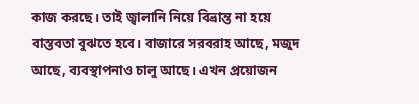কাজ করছে। তাই জ্বালানি নিয়ে বিভ্রান্ত না হয়ে বাস্তবতা বুঝতে হবে। বাজারে সরবরাহ আছে, মজুদ আছে, ব্যবস্থাপনাও চালু আছে। এখন প্রয়োজন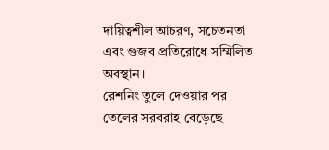দায়িত্বশীল আচরণ, সচেতনতা এবং গুজব প্রতিরোধে সম্মিলিত অবস্থান।
রেশনিং তুলে দেওয়ার পর তেলের সরবরাহ বেড়েছে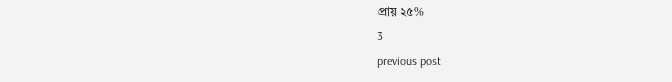প্রায় ২৫%
3
previous post